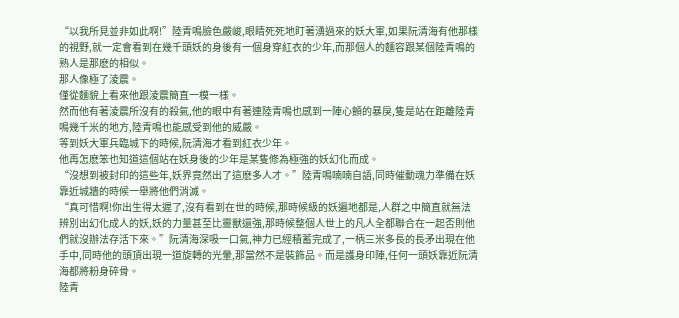“以我所見並非如此啊!”陸青鳴臉色嚴峻,眼睛死死地盯著湧過來的妖大軍,如果阮清海有他那樣的視野,就一定會看到在幾千頭妖的身後有一個身穿紅衣的少年,而那個人的麵容跟某個陸青鳴的熟人是那麽的相似。
那人像極了淩震。
僅從麵貌上看來他跟淩震簡直一模一樣。
然而他有著淩震所沒有的殺氣,他的眼中有著連陸青鳴也感到一陣心顫的暴戾,隻是站在距離陸青鳴幾千米的地方,陸青鳴也能感受到他的威嚴。
等到妖大軍兵臨城下的時候,阮清海才看到紅衣少年。
他再怎麽笨也知道這個站在妖身後的少年是某隻修為極強的妖幻化而成。
“沒想到被封印的這些年,妖界竟然出了這麽多人才。”陸青鳴喃喃自語,同時催動魂力準備在妖靠近城牆的時候一舉將他們消滅。
“真可惜啊!你出生得太遲了,沒有看到在世的時候,那時候級的妖遍地都是,人群之中簡直就無法辨別出幻化成人的妖,妖的力量甚至比靈獸還強,那時候整個人世上的凡人全都聯合在一起否則他們就沒辦法存活下來。”阮清海深吸一口氣,神力已經積蓄完成了,一柄三米多長的長矛出現在他手中,同時他的頭頂出現一道旋轉的光暈,那當然不是裝飾品。而是護身印陣,任何一頭妖靠近阮清海都將粉身碎骨。
陸青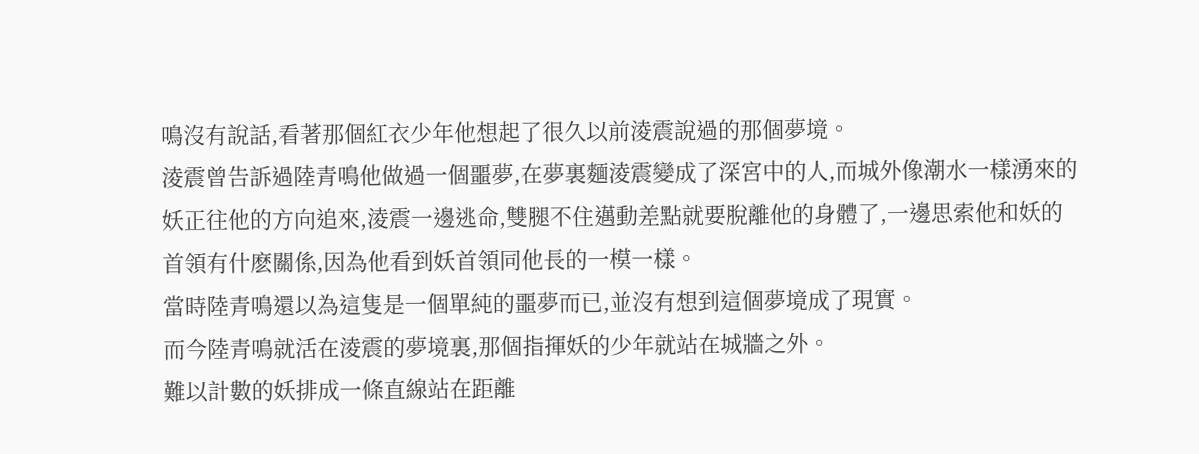鳴沒有說話,看著那個紅衣少年他想起了很久以前淩震說過的那個夢境。
淩震曾告訴過陸青鳴他做過一個噩夢,在夢裏麵淩震變成了深宮中的人,而城外像潮水一樣湧來的妖正往他的方向追來,淩震一邊逃命,雙腿不住邁動差點就要脫離他的身體了,一邊思索他和妖的首領有什麽關係,因為他看到妖首領同他長的一模一樣。
當時陸青鳴還以為這隻是一個單純的噩夢而已,並沒有想到這個夢境成了現實。
而今陸青鳴就活在淩震的夢境裏,那個指揮妖的少年就站在城牆之外。
難以計數的妖排成一條直線站在距離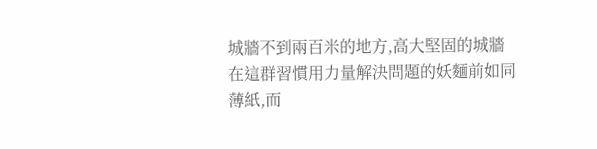城牆不到兩百米的地方,高大堅固的城牆在這群習慣用力量解決問題的妖麵前如同薄紙,而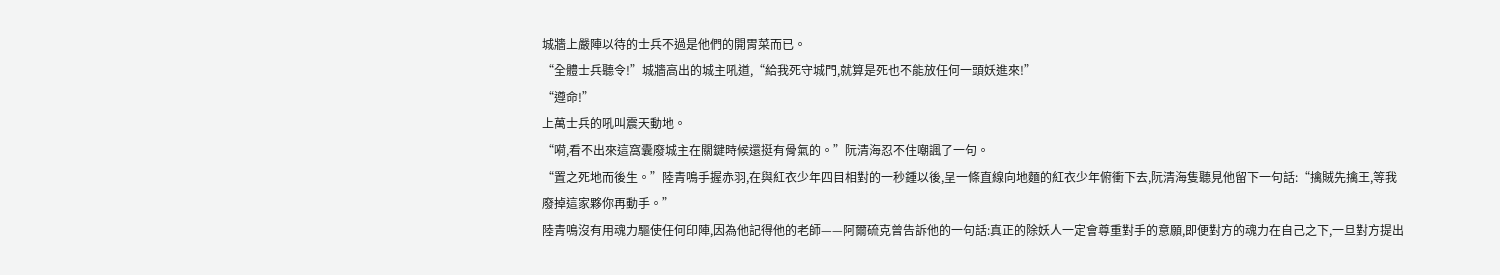城牆上嚴陣以待的士兵不過是他們的開胃菜而已。
“全體士兵聽令!”城牆高出的城主吼道,“給我死守城門,就算是死也不能放任何一頭妖進來!”
“遵命!”
上萬士兵的吼叫震天動地。
“嗬,看不出來這窩囊廢城主在關鍵時候還挺有骨氣的。”阮清海忍不住嘲諷了一句。
“置之死地而後生。”陸青鳴手握赤羽,在與紅衣少年四目相對的一秒鍾以後,呈一條直線向地麵的紅衣少年俯衝下去,阮清海隻聽見他留下一句話:“擒賊先擒王,等我廢掉這家夥你再動手。”
陸青鳴沒有用魂力驅使任何印陣,因為他記得他的老師——阿爾硫克曾告訴他的一句話:真正的除妖人一定會尊重對手的意願,即便對方的魂力在自己之下,一旦對方提出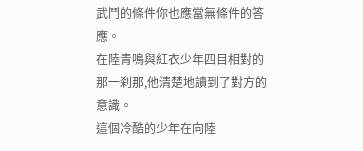武鬥的條件你也應當無條件的答應。
在陸青鳴與紅衣少年四目相對的那一刹那,他清楚地讀到了對方的意識。
這個冷酷的少年在向陸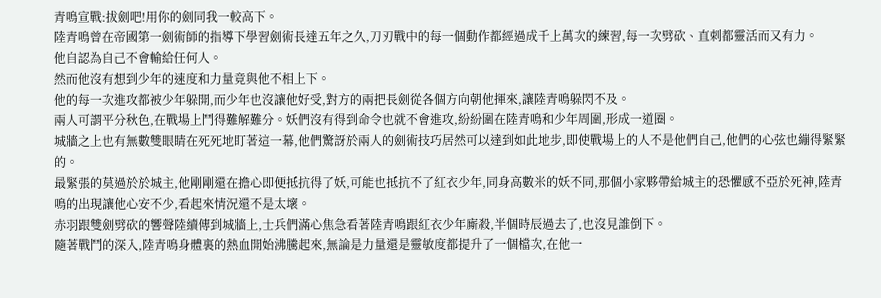青鳴宣戰:拔劍吧!用你的劍同我一較高下。
陸青鳴曾在帝國第一劍術師的指導下學習劍術長達五年之久,刀刃戰中的每一個動作都經過成千上萬次的練習,每一次劈砍、直刺都靈活而又有力。
他自認為自己不會輸給任何人。
然而他沒有想到少年的速度和力量竟與他不相上下。
他的每一次進攻都被少年躲開,而少年也沒讓他好受,對方的兩把長劍從各個方向朝他揮來,讓陸青鳴躲閃不及。
兩人可謂平分秋色,在戰場上鬥得難解難分。妖們沒有得到命令也就不會進攻,紛紛圍在陸青鳴和少年周圍,形成一道圈。
城牆之上也有無數雙眼睛在死死地盯著這一幕,他們驚訝於兩人的劍術技巧居然可以達到如此地步,即使戰場上的人不是他們自己,他們的心弦也繃得緊緊的。
最緊張的莫過於於城主,他剛剛還在擔心即便抵抗得了妖,可能也抵抗不了紅衣少年,同身高數米的妖不同,那個小家夥帶給城主的恐懼感不亞於死神,陸青鳴的出現讓他心安不少,看起來情況還不是太壞。
赤羽跟雙劍劈砍的響聲陸續傳到城牆上,士兵們滿心焦急看著陸青鳴跟紅衣少年廝殺,半個時辰過去了,也沒見誰倒下。
隨著戰鬥的深入,陸青鳴身體裏的熱血開始沸騰起來,無論是力量還是靈敏度都提升了一個檔次,在他一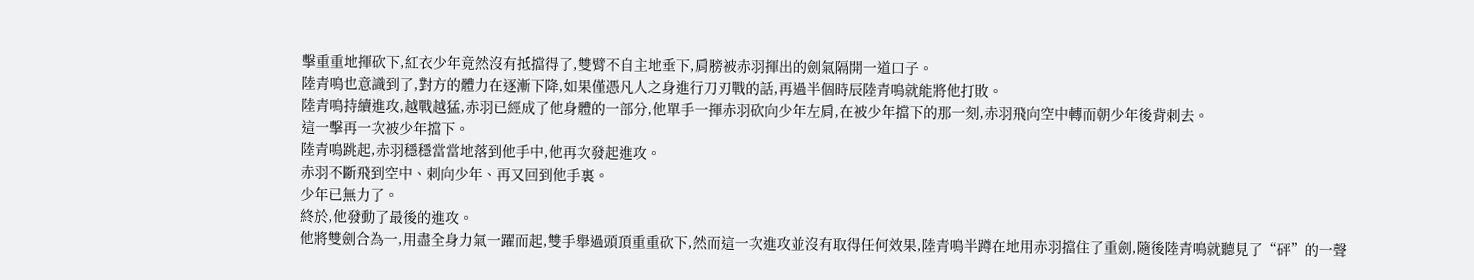擊重重地揮砍下,紅衣少年竟然沒有抵擋得了,雙臂不自主地垂下,肩膀被赤羽揮出的劍氣隔開一道口子。
陸青鳴也意識到了,對方的體力在逐漸下降,如果僅憑凡人之身進行刀刃戰的話,再過半個時辰陸青鳴就能將他打敗。
陸青鳴持續進攻,越戰越猛,赤羽已經成了他身體的一部分,他單手一揮赤羽砍向少年左肩,在被少年擋下的那一刻,赤羽飛向空中轉而朝少年後背刺去。
這一擊再一次被少年擋下。
陸青鳴跳起,赤羽穩穩當當地落到他手中,他再次發起進攻。
赤羽不斷飛到空中、刺向少年、再又回到他手裏。
少年已無力了。
終於,他發動了最後的進攻。
他將雙劍合為一,用盡全身力氣一躍而起,雙手舉過頭頂重重砍下,然而這一次進攻並沒有取得任何效果,陸青鳴半蹲在地用赤羽擋住了重劍,隨後陸青鳴就聽見了“砰”的一聲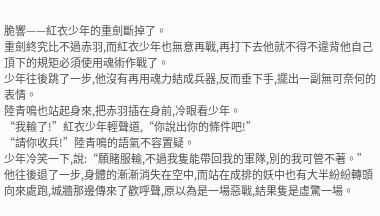脆響——紅衣少年的重劍斷掉了。
重劍終究比不過赤羽,而紅衣少年也無意再戰,再打下去他就不得不違背他自己頂下的規矩必須使用魂術作戰了。
少年往後跳了一步,他沒有再用魂力結成兵器,反而垂下手,擺出一副無可奈何的表情。
陸青鳴也站起身來,把赤羽插在身前,冷眼看少年。
“我輸了!”紅衣少年輕聲道,“你說出你的條件吧!”
“請你收兵!”陸青鳴的語氣不容置疑。
少年冷笑一下,說:“願賭服輸,不過我隻能帶回我的軍隊,別的我可管不著。”
他往後退了一步,身體的漸漸消失在空中,而站在成排的妖中也有大半紛紛轉頭向來處跑,城牆那邊傳來了歡呼聲,原以為是一場惡戰,結果隻是虛驚一場。